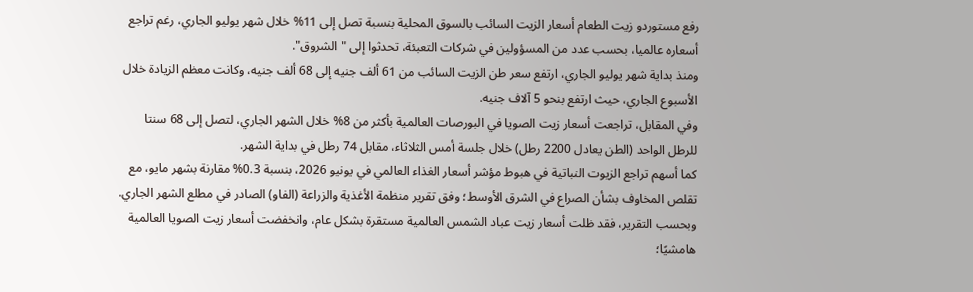رفع مستوردو زيت الطعام أسعار الزيت السائب بالسوق المحلية بنسبة تصل إلى 11% خلال شهر يوليو الجاري، رغم تراجع أسعاره عالميا، بحسب عدد من المسؤولين في شركات التعبئة، تحدثوا إلى "الشروق".
ومنذ بداية شهر يوليو الجاري، ارتفع سعر طن الزيت السائب من 61 ألف جنيه إلى 68 ألف جنيه، وكانت معظم الزيادة خلال الأسبوع الجاري، حيث ارتفع بنحو 5 آلاف جنيه.
وفي المقابل، تراجعت أسعار زيت الصويا في البورصات العالمية بأكثر من 8% خلال الشهر الجاري، لتصل إلى 68 سنتا للرطل الواحد (الطن يعادل 2200 رطل) خلال جلسة أمس الثلاثاء، مقابل 74 رطل في بداية الشهر.
كما أسهم تراجع الزيوت النباتية في هبوط مؤشر أسعار الغذاء العالمي في يونيو 2026، بنسبة 0.3% مقارنة بشهر مايو، مع تقلص المخاوف بشأن الصراع في الشرق الأوسط؛ وفق تقرير منظمة الأغذية والزراعة (الفاو) الصادر في مطلع الشهر الجاري.
وبحسب التقرير، فقد ظلت أسعار زيت عباد الشمس العالمية مستقرة بشكل عام، وانخفضت أسعار زيت الصويا العالمية هامشيًا؛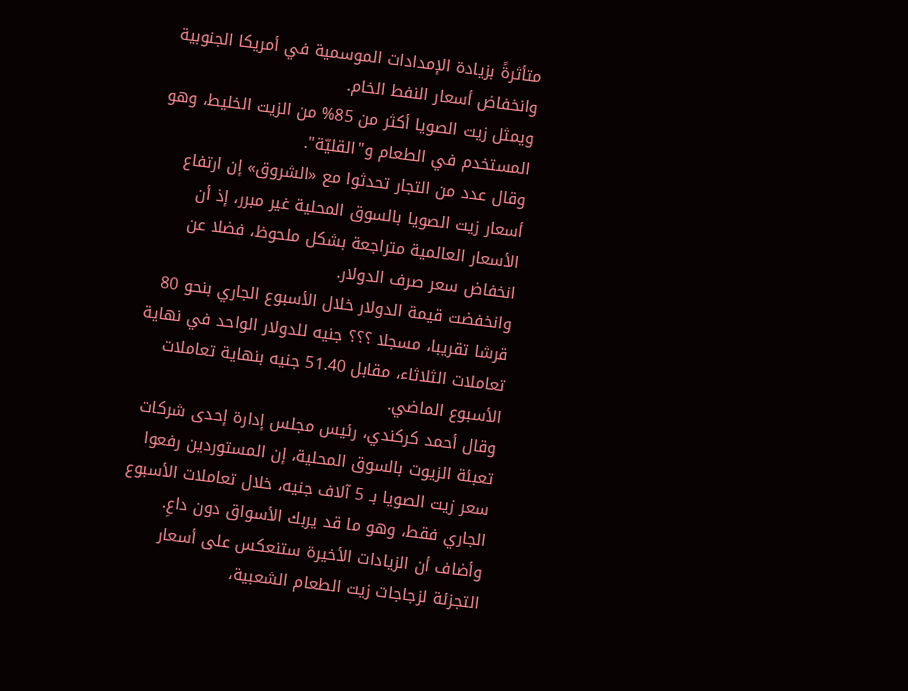متأثرةً بزيادة الإمدادات الموسمية في أمريكا الجنوبية وانخفاض أسعار النفط الخام.
ويمثل زيت الصويا أكثر من 85% من الزيت الخليط، وهو المستخدم في الطعام و"القليّة".
وقال عدد من التجار تحدثوا مع «الشروق» إن ارتفاع أسعار زيت الصويا بالسوق المحلية غير مبرر، إذ أن الأسعار العالمية متراجعة بشكل ملحوظ، فضلا عن انخفاض سعر صرف الدولار.
وانخفضت قيمة الدولار خلال الأسبوع الجاري بنحو 80 قرشا تقريبا، مسجلا ؟؟؟ جنيه للدولار الواحد في نهاية تعاملات الثلاثاء، مقابل 51.40 جنيه بنهاية تعاملات الأسبوع الماضي.
وقال أحمد كركندي، رئيس مجلس إدارة إحدى شركات تعبئة الزيوت بالسوق المحلية، إن المستوردين رفعوا سعر زيت الصويا بـ 5 آلاف جنيه، خلال تعاملات الأسبوع الجاري فقط، وهو ما قد يربك الأسواق دون داعِ.
وأضاف أن الزيادات الأخيرة ستنعكس على أسعار التجزئة لزجاجات زيت الطعام الشعبية،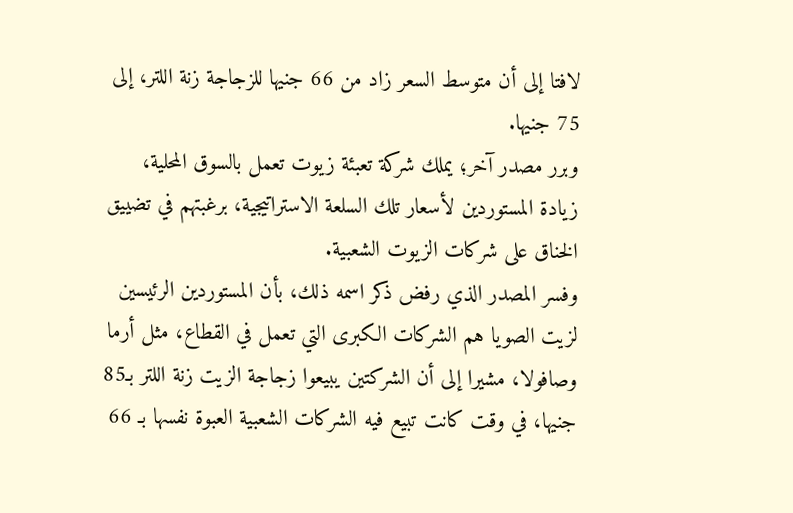لافتا إلى أن متوسط السعر زاد من 66 جنيها للزجاجة زنة اللتر، إلى 75 جنيها.
وبرر مصدر آخر؛ يملك شركة تعبئة زيوت تعمل بالسوق المحلية، زيادة المستوردين لأسعار تلك السلعة الاستراتيجية، برغبتهم في تضييق الخناق على شركات الزيوت الشعبية.
وفسر المصدر الذي رفض ذكر اسمه ذلك، بأن المستوردين الرئيسين لزيت الصويا هم الشركات الكبرى التي تعمل في القطاع، مثل أرما وصافولا، مشيرا إلى أن الشركتين يبيعوا زجاجة الزيت زنة اللتر بـ85 جنيها، في وقت كانت تبيع فيه الشركات الشعبية العبوة نفسها بـ 66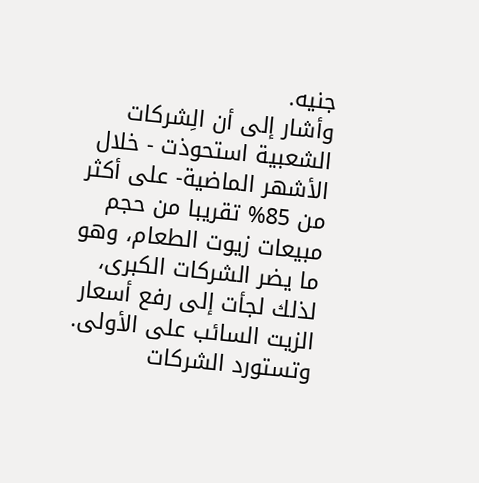جنيه.
وأشار إلى أن الِشركات الشعبية استحوذت - خلال الأشهر الماضية- على أكثر من 85% تقريبا من حجم مبيعات زيوت الطعام، وهو ما يضر الشركات الكبرى، لذلك لجأت إلى رفع أسعار الزيت السائب على الأولى.
وتستورد الشركات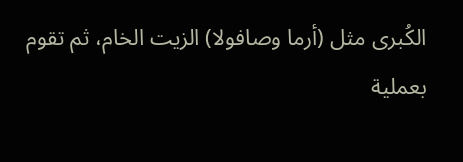الكُبرى مثل (أرما وصافولا) الزيت الخام، ثم تقوم بعملية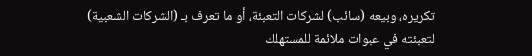تكريره، وبيعه (سائب) لشركات التعبئة، أو ما تعرف بـ (الشركات الشعبية) لتعبئته في عبوات ملائمة للمستهلك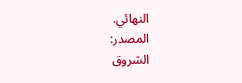النهائي.
المصدر:
الشروق